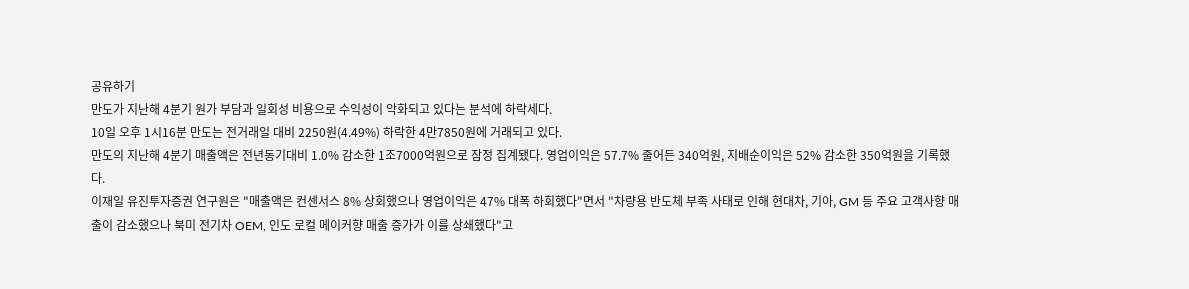공유하기
만도가 지난해 4분기 원가 부담과 일회성 비용으로 수익성이 악화되고 있다는 분석에 하락세다.
10일 오후 1시16분 만도는 전거래일 대비 2250원(4.49%) 하락한 4만7850원에 거래되고 있다.
만도의 지난해 4분기 매출액은 전년동기대비 1.0% 감소한 1조7000억원으로 잠정 집계됐다. 영업이익은 57.7% 줄어든 340억원, 지배순이익은 52% 감소한 350억원을 기록했다.
이재일 유진투자증권 연구원은 "매출액은 컨센서스 8% 상회했으나 영업이익은 47% 대폭 하회했다"면서 "차량용 반도체 부족 사태로 인해 현대차, 기아, GM 등 주요 고객사향 매출이 감소했으나 북미 전기차 OEM, 인도 로컬 메이커향 매출 증가가 이를 상쇄했다"고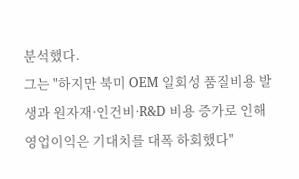분석했다.
그는 "하지만 북미 OEM 일회성 품질비용 발생과 원자재·인건비·R&D 비용 증가로 인해 영업이익은 기대치를 대폭 하회했다"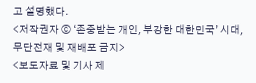고 설명했다.
<저작권자 ⓒ ‘존중받는 개인, 부강한 대한민국’ 시대, 무단전재 및 재배포 금지>
<보도자료 및 기사 제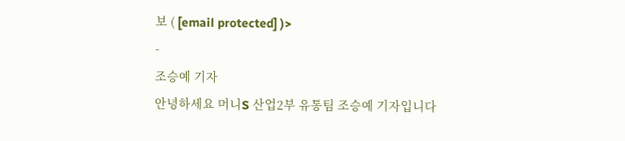보 ( [email protected] )>
-
조승예 기자
안녕하세요 머니S 산업2부 유통팀 조승예 기자입니다